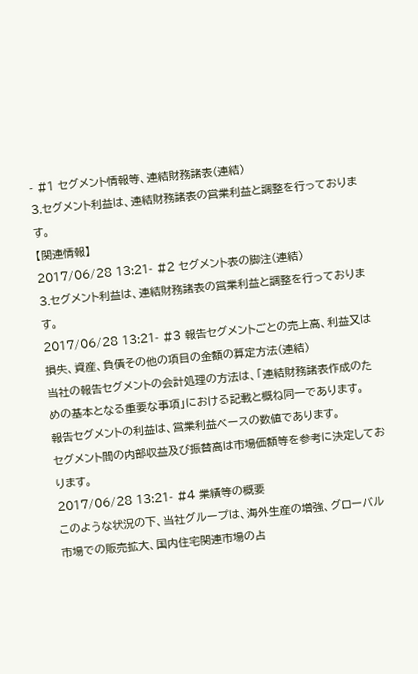- #1 セグメント情報等、連結財務諸表(連結)
3.セグメント利益は、連結財務諸表の営業利益と調整を行っております。
【関連情報】
2017/06/28 13:21- #2 セグメント表の脚注(連結)
3.セグメント利益は、連結財務諸表の営業利益と調整を行っております。
2017/06/28 13:21- #3 報告セグメントごとの売上高、利益又は損失、資産、負債その他の項目の金額の算定方法(連結)
当社の報告セグメントの会計処理の方法は、「連結財務諸表作成のための基本となる重要な事項」における記載と概ね同一であります。
報告セグメントの利益は、営業利益ベースの数値であります。
セグメント間の内部収益及び振替高は市場価額等を参考に決定しております。
2017/06/28 13:21- #4 業績等の概要
このような状況の下、当社グループは、海外生産の増強、グローバル市場での販売拡大、国内住宅関連市場の占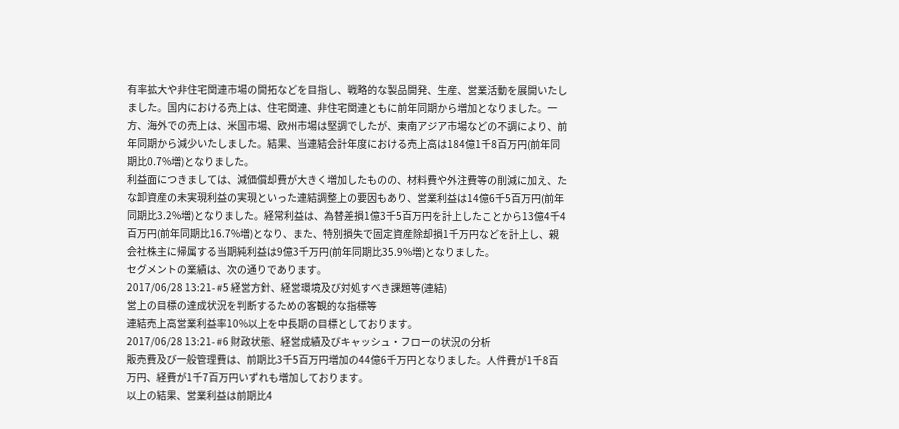有率拡大や非住宅関連市場の開拓などを目指し、戦略的な製品開発、生産、営業活動を展開いたしました。国内における売上は、住宅関連、非住宅関連ともに前年同期から増加となりました。一方、海外での売上は、米国市場、欧州市場は堅調でしたが、東南アジア市場などの不調により、前年同期から減少いたしました。結果、当連結会計年度における売上高は184億1千8百万円(前年同期比0.7%増)となりました。
利益面につきましては、減価償却費が大きく増加したものの、材料費や外注費等の削減に加え、たな卸資産の未実現利益の実現といった連結調整上の要因もあり、営業利益は14億6千5百万円(前年同期比3.2%増)となりました。経常利益は、為替差損1億3千5百万円を計上したことから13億4千4百万円(前年同期比16.7%増)となり、また、特別損失で固定資産除却損1千万円などを計上し、親会社株主に帰属する当期純利益は9億3千万円(前年同期比35.9%増)となりました。
セグメントの業績は、次の通りであります。
2017/06/28 13:21- #5 経営方針、経営環境及び対処すべき課題等(連結)
営上の目標の達成状況を判断するための客観的な指標等
連結売上高営業利益率10%以上を中長期の目標としております。
2017/06/28 13:21- #6 財政状態、経営成績及びキャッシュ・フローの状況の分析
販売費及び一般管理費は、前期比3千5百万円増加の44億6千万円となりました。人件費が1千8百万円、経費が1千7百万円いずれも増加しております。
以上の結果、営業利益は前期比4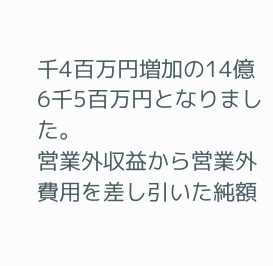千4百万円増加の14億6千5百万円となりました。
営業外収益から営業外費用を差し引いた純額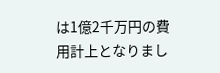は1億2千万円の費用計上となりまし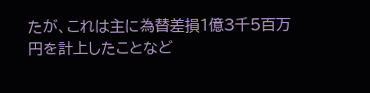たが、これは主に為替差損1億3千5百万円を計上したことなど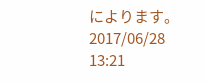によります。
2017/06/28 13:21